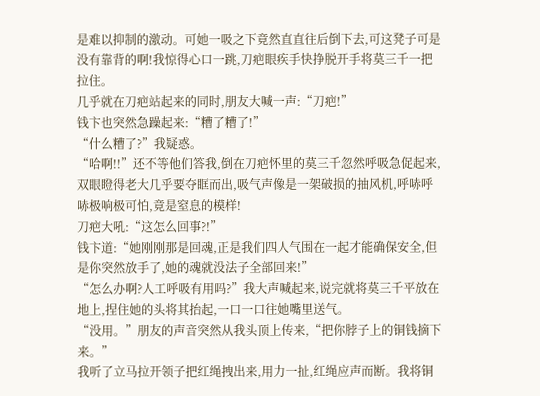是难以抑制的激动。可她一吸之下竟然直直往后倒下去,可这凳子可是没有靠背的啊!我惊得心口一跳,刀疤眼疾手快挣脱开手将莫三千一把拉住。
几乎就在刀疤站起来的同时,朋友大喊一声:“刀疤!”
钱卞也突然急躁起来:“糟了糟了!”
“什么糟了?”我疑惑。
“哈啊!!”还不等他们答我,倒在刀疤怀里的莫三千忽然呼吸急促起来,双眼瞪得老大几乎要夺眶而出,吸气声像是一架破损的抽风机,呼哧呼哧极响极可怕,竟是窒息的模样!
刀疤大吼:“这怎么回事?!”
钱卞道:“她刚刚那是回魂,正是我们四人气围在一起才能确保安全,但是你突然放手了,她的魂就没法子全部回来!”
“怎么办啊?人工呼吸有用吗?”我大声喊起来,说完就将莫三千平放在地上,捏住她的头将其抬起,一口一口往她嘴里送气。
“没用。”朋友的声音突然从我头顶上传来,“把你脖子上的铜钱摘下来。”
我听了立马拉开领子把红绳拽出来,用力一扯,红绳应声而断。我将铜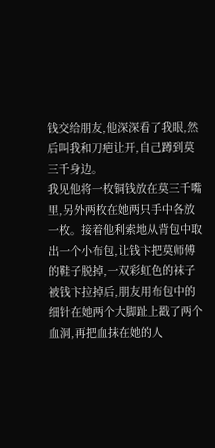钱交给朋友,他深深看了我眼,然后叫我和刀疤让开,自己蹲到莫三千身边。
我见他将一枚铜钱放在莫三千嘴里,另外两枚在她两只手中各放一枚。接着他利索地从背包中取出一个小布包,让钱卞把莫师傅的鞋子脱掉,一双彩虹色的袜子被钱卞拉掉后,朋友用布包中的细针在她两个大脚趾上戳了两个血洞,再把血抹在她的人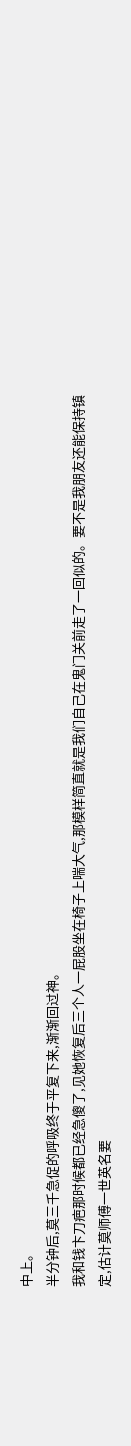中上。
半分钟后,莫三千急促的呼吸终于平复下来,渐渐回过神。
我和钱卞刀疤那时候都已经急傻了,见她恢复后三个人一屁股坐在椅子上喘大气,那模样简直就是我们自己在鬼门关前走了一回似的。要不是我朋友还能保持镇定,估计莫师傅一世英名要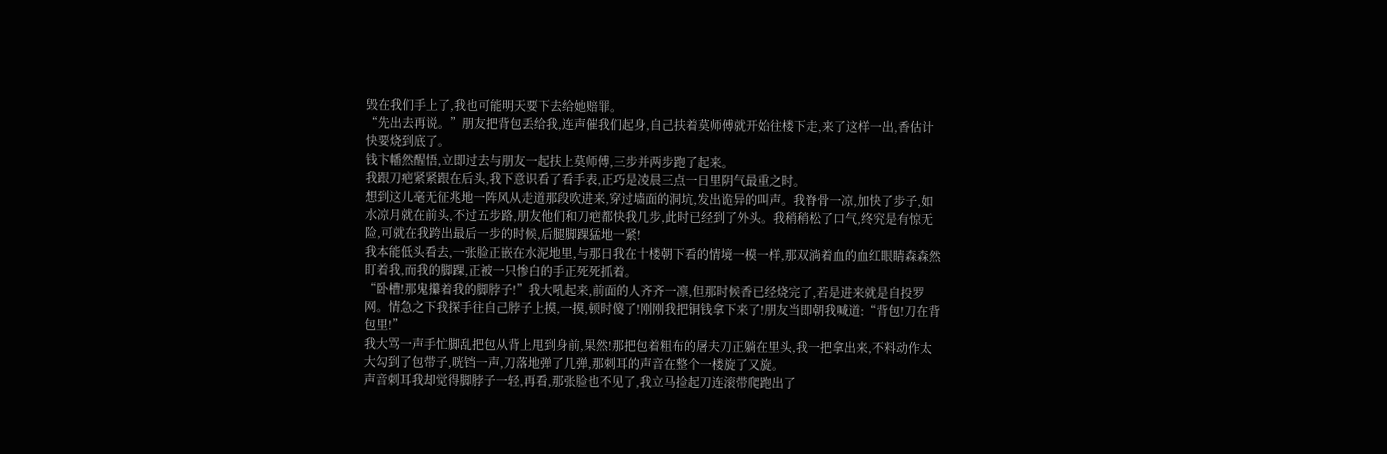毁在我们手上了,我也可能明天要下去给她赔罪。
“先出去再说。”朋友把背包丢给我,连声催我们起身,自己扶着莫师傅就开始往楼下走,来了这样一出,香估计快要烧到底了。
钱卞幡然醒悟,立即过去与朋友一起扶上莫师傅,三步并两步跑了起来。
我跟刀疤紧紧跟在后头,我下意识看了看手表,正巧是凌晨三点一日里阴气最重之时。
想到这儿毫无征兆地一阵风从走道那段吹进来,穿过墙面的洞坑,发出诡异的叫声。我脊骨一凉,加快了步子,如水凉月就在前头,不过五步路,朋友他们和刀疤都快我几步,此时已经到了外头。我稍稍松了口气,终究是有惊无险,可就在我跨出最后一步的时候,后腿脚踝猛地一紧!
我本能低头看去,一张脸正嵌在水泥地里,与那日我在十楼朝下看的情境一模一样,那双淌着血的血红眼睛森森然盯着我,而我的脚踝,正被一只惨白的手正死死抓着。
“卧槽!那鬼攥着我的脚脖子!”我大吼起来,前面的人齐齐一凛,但那时候香已经烧完了,若是进来就是自投罗网。情急之下我探手往自己脖子上摸,一摸,顿时傻了!刚刚我把铜钱拿下来了!朋友当即朝我喊道:“背包!刀在背包里!”
我大骂一声手忙脚乱把包从背上甩到身前,果然!那把包着粗布的屠夫刀正躺在里头,我一把拿出来,不料动作太大勾到了包带子,咣铛一声,刀落地弹了几弹,那刺耳的声音在整个一楼旋了又旋。
声音刺耳我却觉得脚脖子一轻,再看,那张脸也不见了,我立马捡起刀连滚带爬跑出了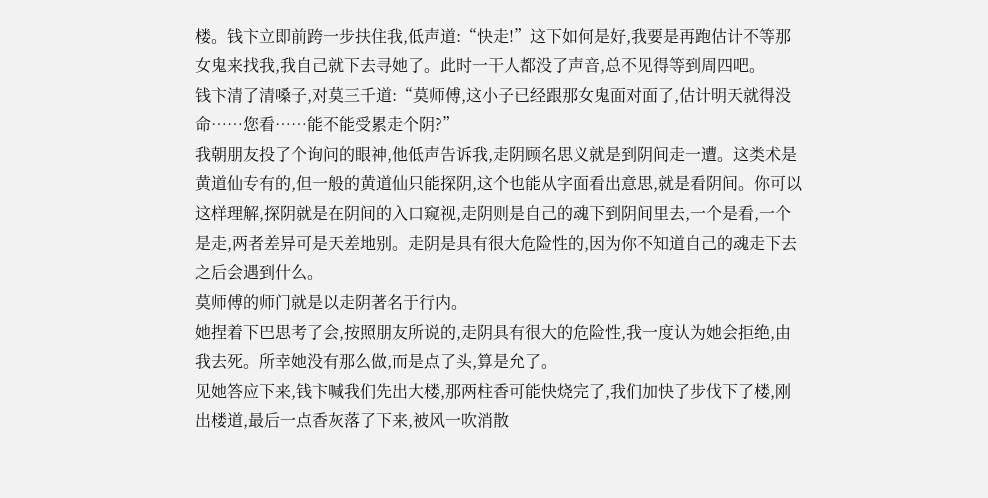楼。钱卞立即前跨一步扶住我,低声道:“快走!”这下如何是好,我要是再跑估计不等那女鬼来找我,我自己就下去寻她了。此时一干人都没了声音,总不见得等到周四吧。
钱卞清了清嗓子,对莫三千道:“莫师傅,这小子已经跟那女鬼面对面了,估计明天就得没命……您看……能不能受累走个阴?”
我朝朋友投了个询问的眼神,他低声告诉我,走阴顾名思义就是到阴间走一遭。这类术是黄道仙专有的,但一般的黄道仙只能探阴,这个也能从字面看出意思,就是看阴间。你可以这样理解,探阴就是在阴间的入口窥视,走阴则是自己的魂下到阴间里去,一个是看,一个是走,两者差异可是天差地别。走阴是具有很大危险性的,因为你不知道自己的魂走下去之后会遇到什么。
莫师傅的师门就是以走阴著名于行内。
她捏着下巴思考了会,按照朋友所说的,走阴具有很大的危险性,我一度认为她会拒绝,由我去死。所幸她没有那么做,而是点了头,算是允了。
见她答应下来,钱卞喊我们先出大楼,那两柱香可能快烧完了,我们加快了步伐下了楼,刚出楼道,最后一点香灰落了下来,被风一吹消散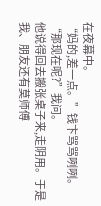在夜幕中。
“妈的,差一点。”钱卞骂骂咧咧。
“那现在呢?”我问。
他说得回去搬张桌子来,走阴用。于是我、朋友还有莫师傅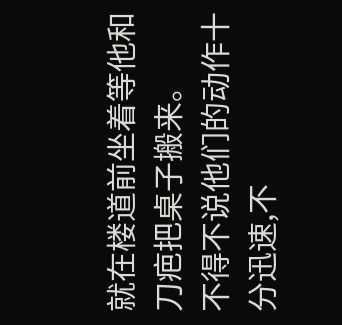就在楼道前坐着等他和刀疤把桌子搬来。
不得不说他们的动作十分迅速,不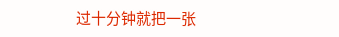过十分钟就把一张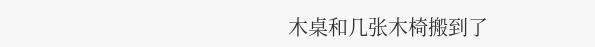木桌和几张木椅搬到了